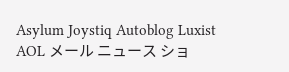Asylum Joystiq Autoblog Luxist AOL メール ニュース ショ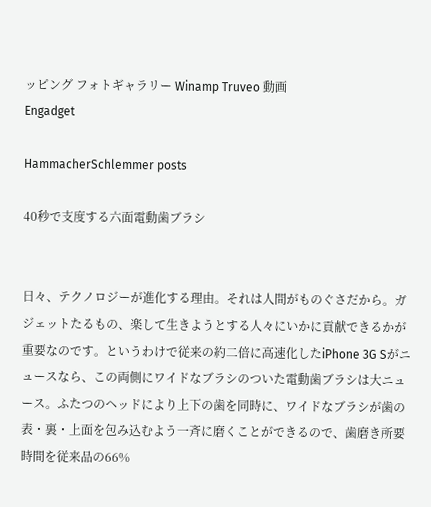ッピング フォトギャラリー Winamp Truveo 動画
Engadget

HammacherSchlemmer posts

40秒で支度する六面電動歯ブラシ


日々、テクノロジーが進化する理由。それは人間がものぐさだから。ガジェットたるもの、楽して生きようとする人々にいかに貢献できるかが重要なのです。というわけで従来の約二倍に高速化したiPhone 3G Sがニュースなら、この両側にワイドなブラシのついた電動歯ブラシは大ニュース。ふたつのヘッドにより上下の歯を同時に、ワイドなブラシが歯の表・裏・上面を包み込むよう一斉に磨くことができるので、歯磨き所要時間を従来品の66%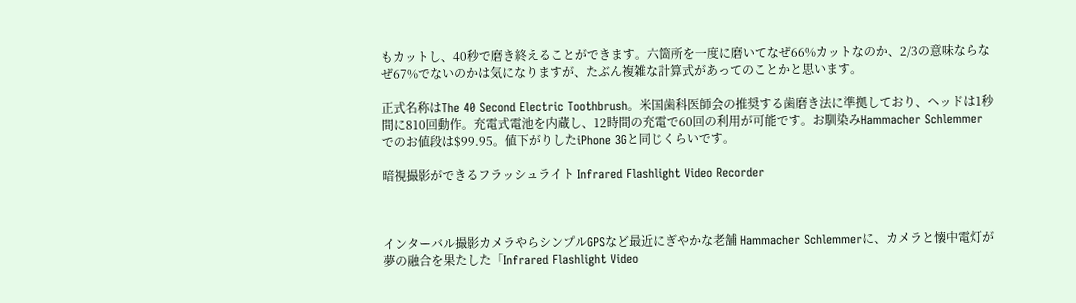もカットし、40秒で磨き終えることができます。六箇所を一度に磨いてなぜ66%カットなのか、2/3の意味ならなぜ67%でないのかは気になりますが、たぶん複雑な計算式があってのことかと思います。

正式名称はThe 40 Second Electric Toothbrush。米国歯科医師会の推奨する歯磨き法に準拠しており、ヘッドは1秒間に810回動作。充電式電池を内蔵し、12時間の充電で60回の利用が可能です。お馴染みHammacher Schlemmerでのお値段は$99.95。値下がりしたiPhone 3Gと同じくらいです。

暗視撮影ができるフラッシュライト Infrared Flashlight Video Recorder



インターバル撮影カメラやらシンプルGPSなど最近にぎやかな老舗 Hammacher Schlemmerに、カメラと懐中電灯が夢の融合を果たした「Infrared Flashlight Video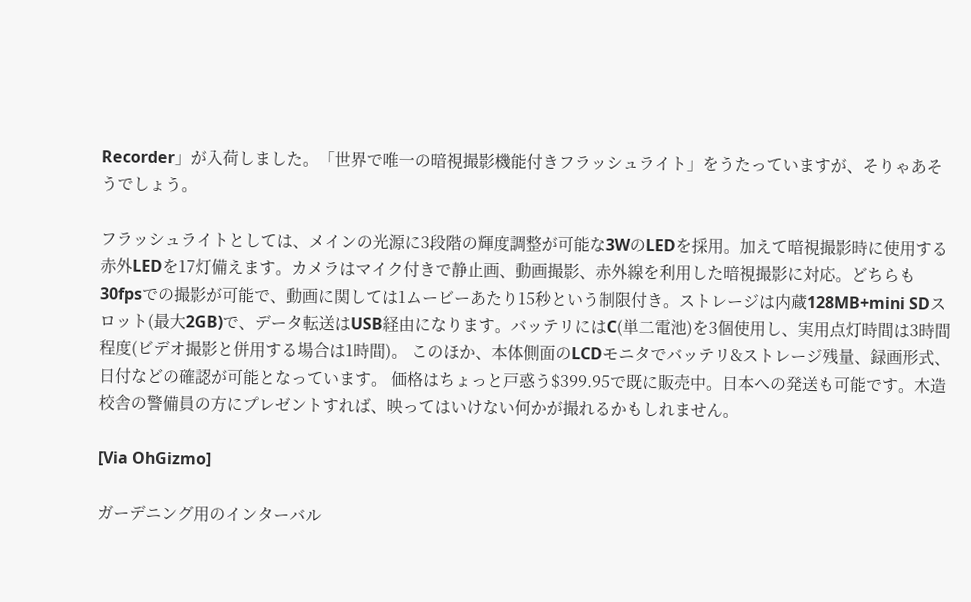Recorder」が入荷しました。「世界で唯一の暗視撮影機能付きフラッシュライト」をうたっていますが、そりゃあそうでしょう。

フラッシュライトとしては、メインの光源に3段階の輝度調整が可能な3WのLEDを採用。加えて暗視撮影時に使用する赤外LEDを17灯備えます。カメラはマイク付きで静止画、動画撮影、赤外線を利用した暗視撮影に対応。どちらも30fpsでの撮影が可能で、動画に関しては1ムービーあたり15秒という制限付き。ストレージは内蔵128MB+mini SDスロット(最大2GB)で、データ転送はUSB経由になります。バッテリにはC(単二電池)を3個使用し、実用点灯時間は3時間程度(ビデオ撮影と併用する場合は1時間)。 このほか、本体側面のLCDモニタでバッテリ&ストレージ残量、録画形式、日付などの確認が可能となっています。 価格はちょっと戸惑う$399.95で既に販売中。日本への発送も可能です。木造校舎の警備員の方にプレゼントすれば、映ってはいけない何かが撮れるかもしれません。

[Via OhGizmo]

ガーデニング用のインターバル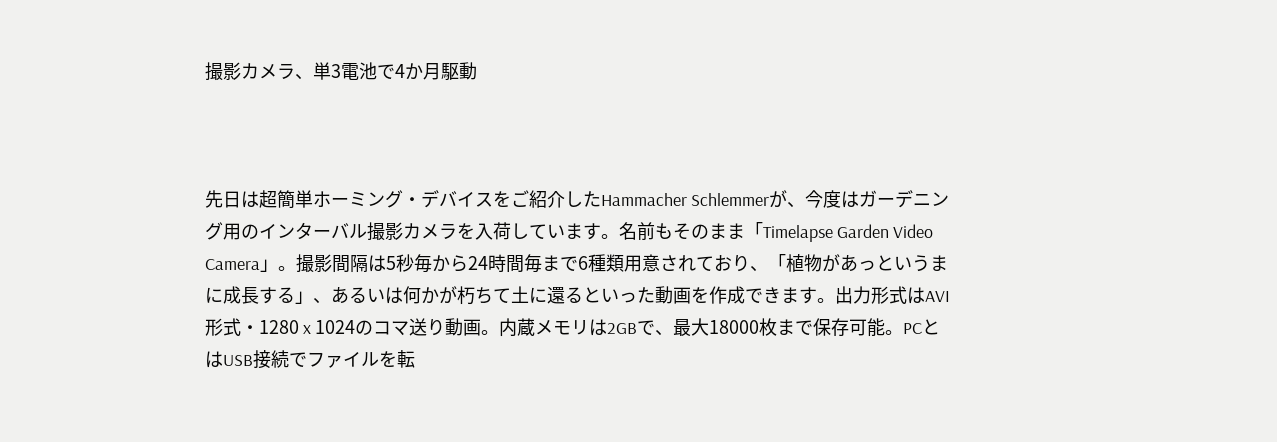撮影カメラ、単3電池で4か月駆動



先日は超簡単ホーミング・デバイスをご紹介したHammacher Schlemmerが、今度はガーデニング用のインターバル撮影カメラを入荷しています。名前もそのまま「Timelapse Garden Video Camera」。撮影間隔は5秒毎から24時間毎まで6種類用意されており、「植物があっというまに成長する」、あるいは何かが朽ちて土に還るといった動画を作成できます。出力形式はAVI形式・1280 x 1024のコマ送り動画。内蔵メモリは2GBで、最大18000枚まで保存可能。PCとはUSB接続でファイルを転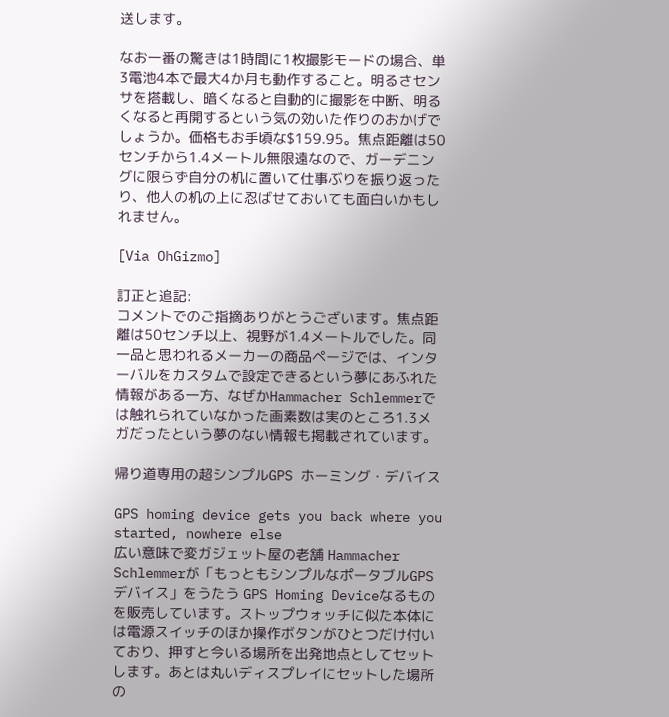送します。

なお一番の驚きは1時間に1枚撮影モードの場合、単3電池4本で最大4か月も動作すること。明るさセンサを搭載し、暗くなると自動的に撮影を中断、明るくなると再開するという気の効いた作りのおかげでしょうか。価格もお手頃な$159.95。焦点距離は50センチから1.4メートル無限遠なので、ガーデニングに限らず自分の机に置いて仕事ぶりを振り返ったり、他人の机の上に忍ばせておいても面白いかもしれません。

[Via OhGizmo]

訂正と追記:
コメントでのご指摘ありがとうございます。焦点距離は50センチ以上、視野が1.4メートルでした。同一品と思われるメーカーの商品ページでは、インターバルをカスタムで設定できるという夢にあふれた情報がある一方、なぜかHammacher Schlemmerでは触れられていなかった画素数は実のところ1.3メガだったという夢のない情報も掲載されています。

帰り道専用の超シンプルGPS ホーミング・デバイス

GPS homing device gets you back where you started, nowhere else
広い意味で変ガジェット屋の老舗 Hammacher Schlemmerが「もっともシンプルなポータブルGPSデバイス」をうたう GPS Homing Deviceなるものを販売しています。ストップウォッチに似た本体には電源スイッチのほか操作ボタンがひとつだけ付いており、押すと今いる場所を出発地点としてセットします。あとは丸いディスプレイにセットした場所の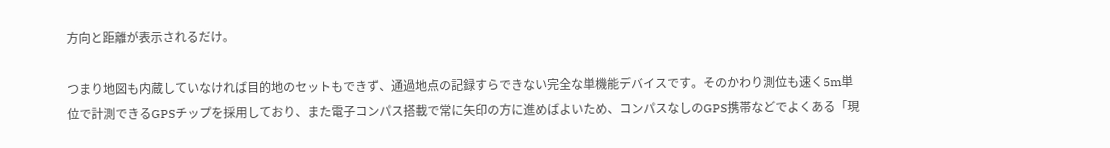方向と距離が表示されるだけ。

つまり地図も内蔵していなければ目的地のセットもできず、通過地点の記録すらできない完全な単機能デバイスです。そのかわり測位も速く5m単位で計測できるGPSチップを採用しており、また電子コンパス搭載で常に矢印の方に進めばよいため、コンパスなしのGPS携帯などでよくある「現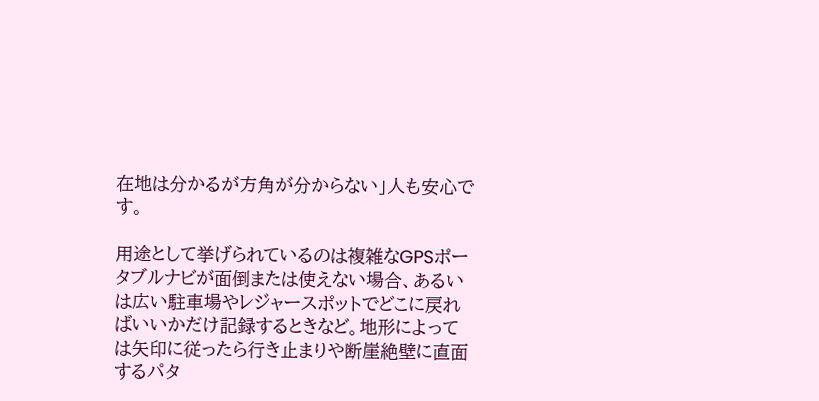在地は分かるが方角が分からない」人も安心です。

用途として挙げられているのは複雑なGPSポータブルナビが面倒または使えない場合、あるいは広い駐車場やレジャースポットでどこに戻ればいいかだけ記録するときなど。地形によっては矢印に従ったら行き止まりや断崖絶壁に直面するパタ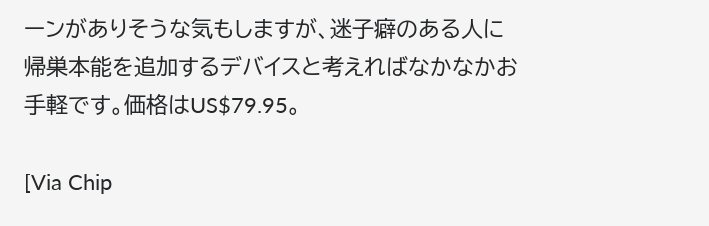ーンがありそうな気もしますが、迷子癖のある人に帰巣本能を追加するデバイスと考えればなかなかお手軽です。価格はUS$79.95。

[Via Chip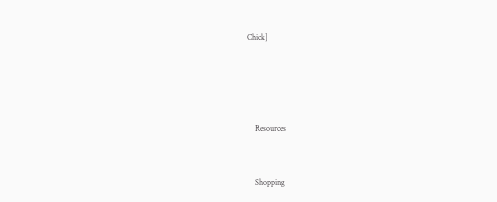Chick]




    Resources


    Shopping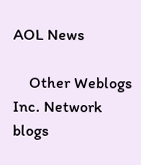AOL News

    Other Weblogs Inc. Network blogs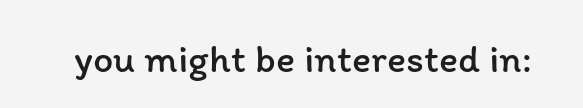you might be interested in: